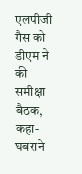एलपीजी गैस को डीएम ने की समीक्षा बैठक, कहा-घबराने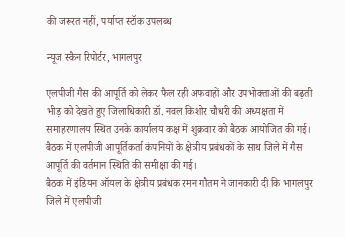की जरूरत नहीं, पर्याप्त स्टॉक उपलब्ध

न्यूज स्कैन रिपोर्टर, भागलपुर

एलपीजी गैस की आपूर्ति को लेकर फैल रही अफवाहों और उपभोक्ताओं की बढ़ती भीड़ को देखते हुए जिलाधिकारी डॉ. नवल किशोर चौधरी की अध्यक्षता में समाहरणालय स्थित उनके कार्यालय कक्ष में शुक्रवार को बैठक आयोजित की गई। बैठक में एलपीजी आपूर्तिकर्ता कंपनियों के क्षेत्रीय प्रबंधकों के साथ जिले में गैस आपूर्ति की वर्तमान स्थिति की समीक्षा की गई।
बैठक में इंडियन ऑयल के क्षेत्रीय प्रबंधक रमन गौतम ने जानकारी दी कि भागलपुर जिले में एलपीजी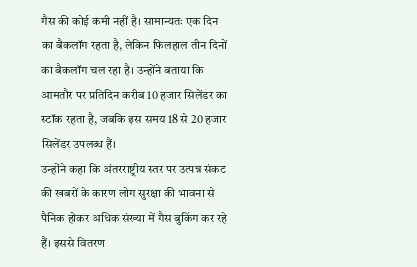गैस की कोई कमी नहीं है। सामान्यतः एक दिन का बैकलॉग रहता है, लेकिन फिलहाल तीन दिनों का बैकलॉग चल रहा है। उन्होंने बताया कि आमतौर पर प्रतिदिन करीब 10 हजार सिलेंडर का स्टॉक रहता है, जबकि इस समय 18 से 20 हजार सिलेंडर उपलब्ध हैं।
उन्होंने कहा कि अंतरराष्ट्रीय स्तर पर उत्पन्न संकट की खबरों के कारण लोग सुरक्षा की भावना से पैनिक होकर अधिक संख्या में गैस बुकिंग कर रहे हैं। इससे वितरण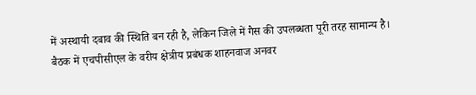में अस्थायी दबाव की स्थिति बन रही है, लेकिन जिले में गैस की उपलब्धता पूरी तरह सामान्य है।
बैठक में एचपीसीएल के वरीय क्षेत्रीय प्रबंधक शाहनवाज अनवर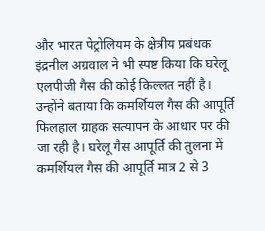और भारत पेट्रोलियम के क्षेत्रीय प्रबंधक इंद्रनील अग्रवाल ने भी स्पष्ट किया कि घरेलू एलपीजी गैस की कोई किल्लत नहीं है। उन्होंने बताया कि कमर्शियल गैस की आपूर्ति फिलहाल ग्राहक सत्यापन के आधार पर की जा रही है। घरेलू गैस आपूर्ति की तुलना में कमर्शियल गैस की आपूर्ति मात्र 2 से 3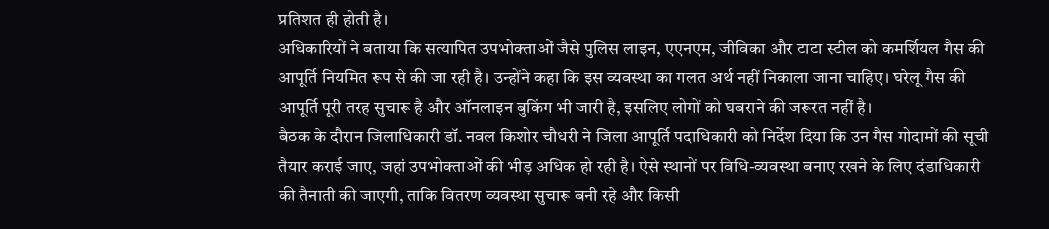प्रतिशत ही होती है।
अधिकारियों ने बताया कि सत्यापित उपभोक्ताओं जैसे पुलिस लाइन, एएनएम, जीविका और टाटा स्टील को कमर्शियल गैस की आपूर्ति नियमित रूप से की जा रही है। उन्होंने कहा कि इस व्यवस्था का गलत अर्थ नहीं निकाला जाना चाहिए। घरेलू गैस की आपूर्ति पूरी तरह सुचारू है और ऑनलाइन बुकिंग भी जारी है, इसलिए लोगों को घबराने की जरूरत नहीं है।
बैठक के दौरान जिलाधिकारी डॉ. नवल किशोर चौधरी ने जिला आपूर्ति पदाधिकारी को निर्देश दिया कि उन गैस गोदामों की सूची तैयार कराई जाए, जहां उपभोक्ताओं की भीड़ अधिक हो रही है। ऐसे स्थानों पर विधि-व्यवस्था बनाए रखने के लिए दंडाधिकारी की तैनाती की जाएगी, ताकि वितरण व्यवस्था सुचारू बनी रहे और किसी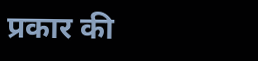प्रकार की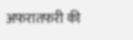अफरातफरी की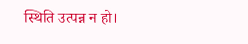स्थिति उत्पन्न न हो।